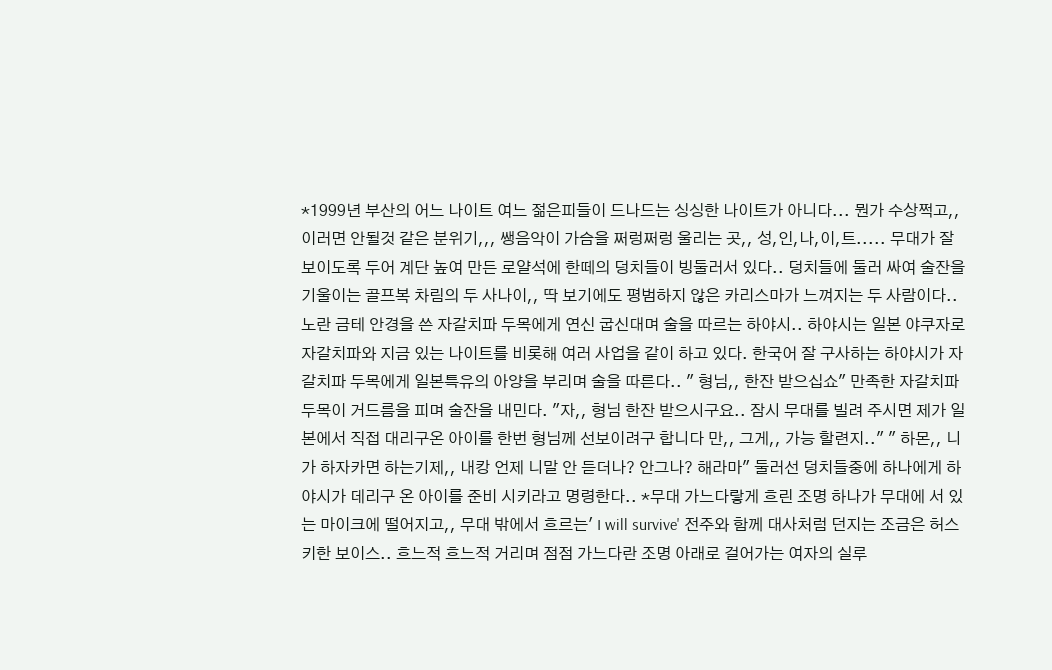*1999년 부산의 어느 나이트 여느 젊은피들이 드나드는 싱싱한 나이트가 아니다... 뭔가 수상쩍고,, 이러면 안될것 같은 분위기,,, 쌩음악이 가슴을 쩌렁쩌렁 울리는 곳,, 성,인,나,이,트..... 무대가 잘 보이도록 두어 계단 높여 만든 로얄석에 한떼의 덩치들이 빙둘러서 있다.. 덩치들에 둘러 싸여 술잔을 기울이는 골프복 차림의 두 사나이,, 딱 보기에도 평범하지 않은 카리스마가 느껴지는 두 사람이다.. 노란 금테 안경을 쓴 자갈치파 두목에게 연신 굽신대며 술을 따르는 하야시.. 하야시는 일본 야쿠자로 자갈치파와 지금 있는 나이트를 비롯해 여러 사업을 같이 하고 있다. 한국어 잘 구사하는 하야시가 자갈치파 두목에게 일본특유의 아양을 부리며 술을 따른다.. " 형님,, 한잔 받으십쇼" 만족한 자갈치파 두목이 거드름을 피며 술잔을 내민다. "자,, 형님 한잔 받으시구요.. 잠시 무대를 빌려 주시면 제가 일본에서 직접 대리구온 아이를 한번 형님께 선보이려구 합니다 만,, 그게,, 가능 할련지.." " 하몬,, 니가 하자카면 하는기제,, 내캉 언제 니말 안 듣더나? 안그나? 해라마" 둘러선 덩치들중에 하나에게 하야시가 데리구 온 아이를 준비 시키라고 명령한다.. *무대 가느다랗게 흐린 조명 하나가 무대에 서 있는 마이크에 떨어지고,, 무대 밖에서 흐르는' I will survive' 전주와 함께 대사처럼 던지는 조금은 허스키한 보이스.. 흐느적 흐느적 거리며 점점 가느다란 조명 아래로 걸어가는 여자의 실루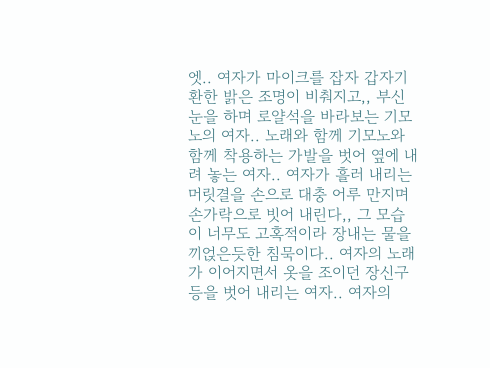엣.. 여자가 마이크를 잡자 갑자기 환한 밝은 조명이 비춰지고,, 부신눈을 하며 로얄석을 바라보는 기모노의 여자.. 노래와 함께 기모노와 함께 착용하는 가발을 벗어 옆에 내려 놓는 여자.. 여자가 흘러 내리는 머릿결을 손으로 대충 어루 만지며 손가락으로 빗어 내린다,, 그 모습이 너무도 고혹적이라 장내는 물을 끼얹은듯한 침묵이다.. 여자의 노래가 이어지면서 옷을 조이던 장신구등을 벗어 내리는 여자.. 여자의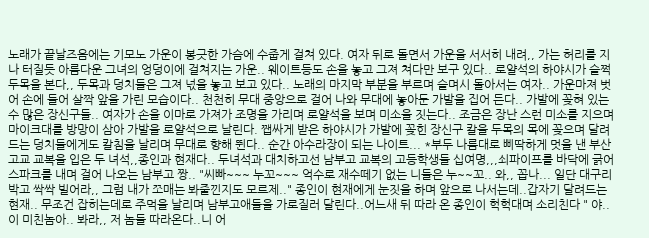노래가 끝날즈음에는 기모노 가운이 봉긋한 가슴에 수줍게 걸쳐 있다. 여자 뒤로 돌면서 가운을 서서히 내려,, 가는 허리를 지나 터질듯 아름다운 그녀의 엉덩이에 걸쳐지는 가운.. 웨이트등도 손을 놓고 그져 쳐다만 보구 있다.. 로얄석의 하야시가 슬쩍 두목을 본다,, 두목과 덩치들은 그져 넋을 놓고 보고 있다.. 노래의 마지막 부분을 부르며 슬며시 돌아서는 여자.. 가운마져 벗어 손에 들어 살짝 앞을 가린 모습이다.. 천천히 무대 중앙으로 걸어 나와 무대에 놓아둔 가발을 집어 든다.. 가발에 꽂혀 있는 수 많은 장신구들.. 여자가 손을 이마로 가져가 조명을 가리며 로얄석을 보며 미소을 짓는다.. 조금은 장난 스런 미소를 지으며 마이크대를 방망이 삼아 가발을 로얄석으로 날린다. 쨉싸게 받은 하야시가 가발에 꽂힌 장신구 칼을 두목의 목에 꽂으며 달려드는 덩치들에게도 칼침을 날리며 무대로 향해 뛴다.. 순간 아수라장이 되는 나이트... *부두 나름대로 삐딱하게 멋을 낸 부산고교 교복을 입은 두 녀석,,종인과 현재다.. 두녀석과 대치하고선 남부고 교복의 고등학생들 십여명,,,쇠파이프를 바닥에 긁어 스파크를 내며 걸어 나오는 남부고 짱.. "씨빠~~~ 누꼬~~~ 억수로 재수떼기 없는 니들은 누~~꼬.. 와,, 꼽나... 일단 대구리 박고 싹싹 빌어라,, 그럼 내가 쪼매는 봐줄낀지도 모르제.." 종인이 현재에게 눈짓을 하며 앞으로 나서는데..갑자기 달려드는 현재.. 무조건 잡히는데로 주먹을 날리며 남부고애들을 가로질러 달린다..어느새 뒤 따라 온 종인이 헉헉대며 소리친다 " 야.. 이 미친놈아.. 봐라,, 저 놈들 따라온다..니 어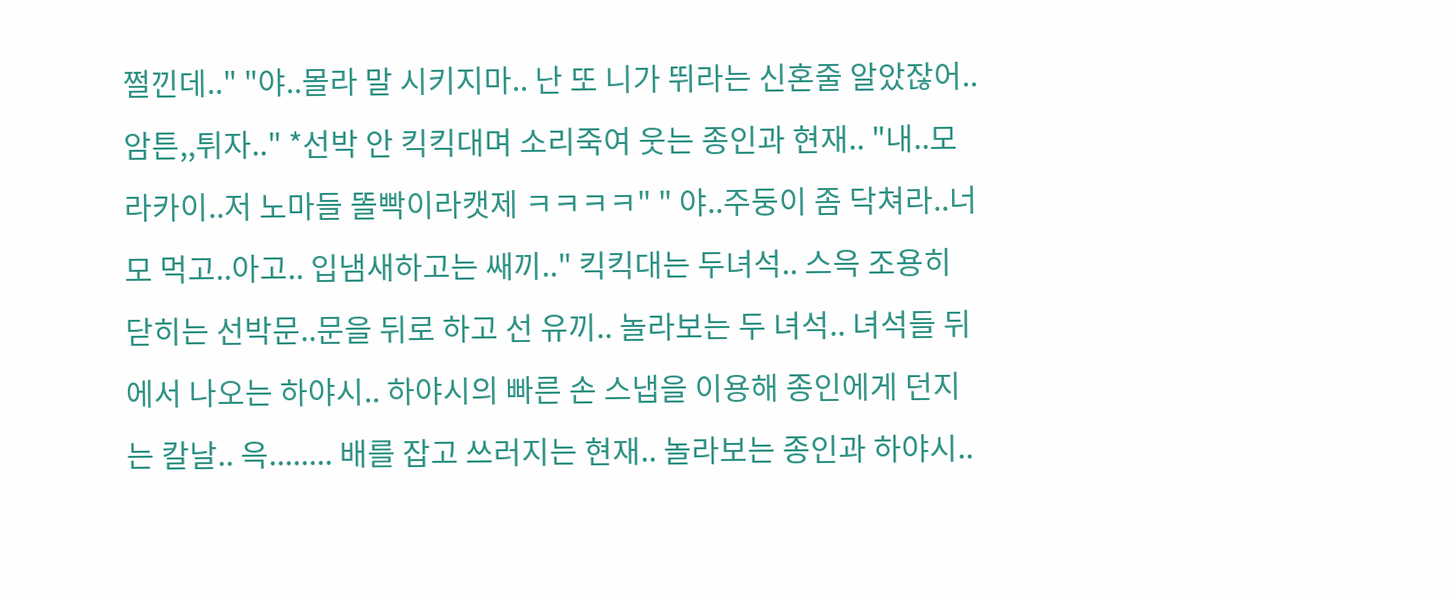쩔낀데.." "야..몰라 말 시키지마.. 난 또 니가 뛰라는 신혼줄 알았잖어..암튼,,튀자.." *선박 안 킥킥대며 소리죽여 웃는 종인과 현재.. "내..모라카이..저 노마들 똘빡이라캣제 ㅋㅋㅋㅋ" " 야..주둥이 좀 닥쳐라..너 모 먹고..아고.. 입냄새하고는 쌔끼.." 킥킥대는 두녀석.. 스윽 조용히 닫히는 선박문..문을 뒤로 하고 선 유끼.. 놀라보는 두 녀석.. 녀석들 뒤에서 나오는 하야시.. 하야시의 빠른 손 스냅을 이용해 종인에게 던지는 칼날.. 윽........ 배를 잡고 쓰러지는 현재.. 놀라보는 종인과 하야시..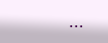...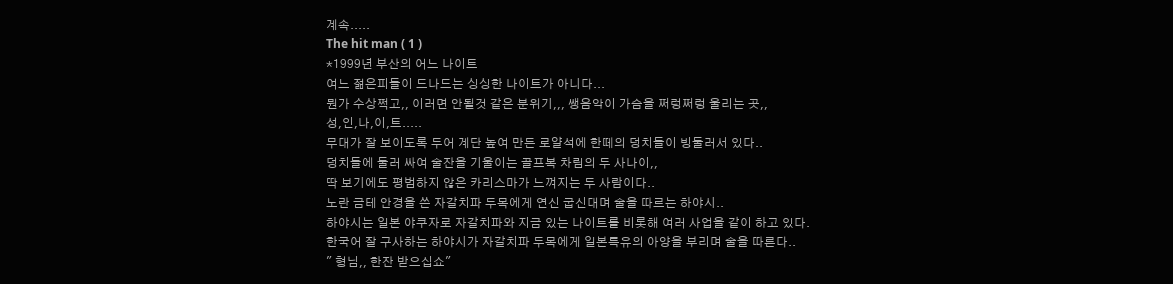계속.....
The hit man ( 1 )
*1999년 부산의 어느 나이트
여느 젊은피들이 드나드는 싱싱한 나이트가 아니다...
뭔가 수상쩍고,, 이러면 안될것 같은 분위기,,, 쌩음악이 가슴을 쩌렁쩌렁 울리는 곳,,
성,인,나,이,트.....
무대가 잘 보이도록 두어 계단 높여 만든 로얄석에 한떼의 덩치들이 빙둘러서 있다..
덩치들에 둘러 싸여 술잔을 기울이는 골프복 차림의 두 사나이,,
딱 보기에도 평범하지 않은 카리스마가 느껴지는 두 사람이다..
노란 금테 안경을 쓴 자갈치파 두목에게 연신 굽신대며 술을 따르는 하야시..
하야시는 일본 야쿠자로 자갈치파와 지금 있는 나이트를 비롯해 여러 사업을 같이 하고 있다.
한국어 잘 구사하는 하야시가 자갈치파 두목에게 일본특유의 아양을 부리며 술을 따른다..
" 형님,, 한잔 받으십쇼"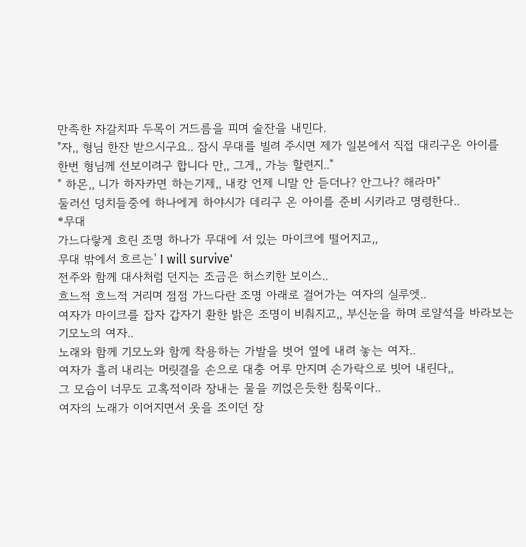만족한 자갈치파 두목이 거드름을 피며 술잔을 내민다.
"자,, 형님 한잔 받으시구요.. 잠시 무대를 빌려 주시면 제가 일본에서 직접 대리구온 아이를
한번 형님께 선보이려구 합니다 만,, 그게,, 가능 할련지.."
" 하몬,, 니가 하자카면 하는기제,, 내캉 언제 니말 안 듣더나? 안그나? 해라마"
둘러선 덩치들중에 하나에게 하야시가 데리구 온 아이를 준비 시키라고 명령한다..
*무대
가느다랗게 흐린 조명 하나가 무대에 서 있는 마이크에 떨어지고,,
무대 밖에서 흐르는' I will survive'
전주와 함께 대사처럼 던지는 조금은 허스키한 보이스..
흐느적 흐느적 거리며 점점 가느다란 조명 아래로 걸어가는 여자의 실루엣..
여자가 마이크를 잡자 갑자기 환한 밝은 조명이 비춰지고,, 부신눈을 하며 로얄석을 바라보는
기모노의 여자..
노래와 함께 기모노와 함께 착용하는 가발을 벗어 옆에 내려 놓는 여자..
여자가 흘러 내리는 머릿결을 손으로 대충 어루 만지며 손가락으로 빗어 내린다,,
그 모습이 너무도 고혹적이라 장내는 물을 끼얹은듯한 침묵이다..
여자의 노래가 이어지면서 옷을 조이던 장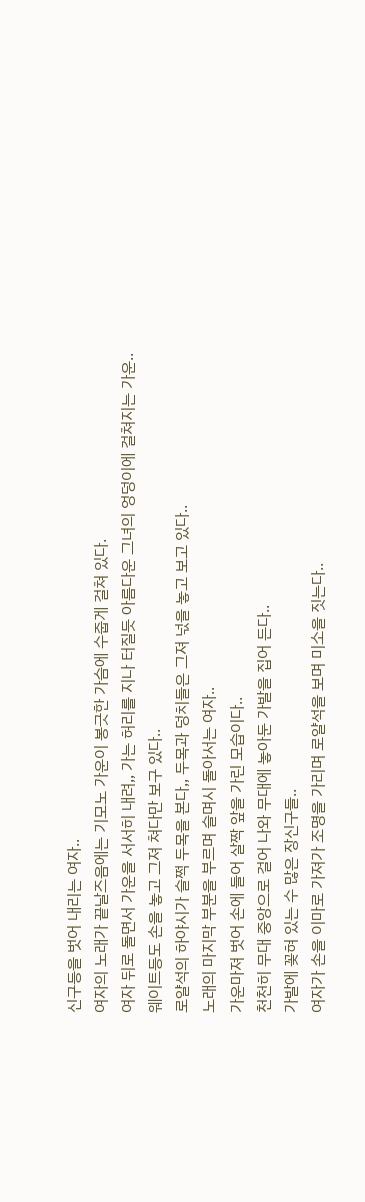신구등을 벗어 내리는 여자..
여자의 노래가 끝날즈음에는 기모노 가운이 봉긋한 가슴에 수줍게 걸쳐 있다.
여자 뒤로 돌면서 가운을 서서히 내려,, 가는 허리를 지나 터질듯 아름다운 그녀의 엉덩이에 걸쳐지는 가운..
웨이트등도 손을 놓고 그져 쳐다만 보구 있다..
로얄석의 하야시가 슬쩍 두목을 본다,, 두목과 덩치들은 그져 넋을 놓고 보고 있다..
노래의 마지막 부분을 부르며 슬며시 돌아서는 여자..
가운마져 벗어 손에 들어 살짝 앞을 가린 모습이다..
천천히 무대 중앙으로 걸어 나와 무대에 놓아둔 가발을 집어 든다..
가발에 꽂혀 있는 수 많은 장신구들..
여자가 손을 이마로 가져가 조명을 가리며 로얄석을 보며 미소을 짓는다..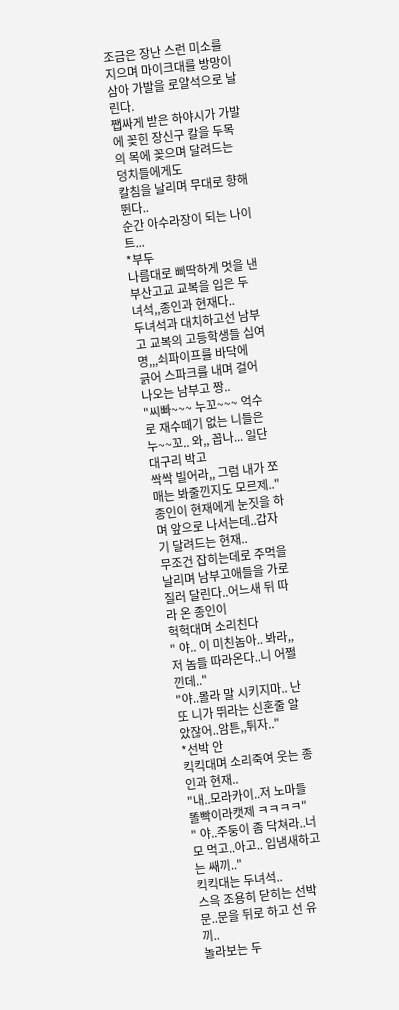조금은 장난 스런 미소를 지으며 마이크대를 방망이 삼아 가발을 로얄석으로 날린다.
쨉싸게 받은 하야시가 가발에 꽂힌 장신구 칼을 두목의 목에 꽂으며 달려드는 덩치들에게도
칼침을 날리며 무대로 향해 뛴다..
순간 아수라장이 되는 나이트...
*부두
나름대로 삐딱하게 멋을 낸 부산고교 교복을 입은 두 녀석,,종인과 현재다..
두녀석과 대치하고선 남부고 교복의 고등학생들 십여명,,,쇠파이프를 바닥에
긁어 스파크를 내며 걸어 나오는 남부고 짱..
"씨빠~~~ 누꼬~~~ 억수로 재수떼기 없는 니들은 누~~꼬.. 와,, 꼽나... 일단 대구리 박고
싹싹 빌어라,, 그럼 내가 쪼매는 봐줄낀지도 모르제.."
종인이 현재에게 눈짓을 하며 앞으로 나서는데..갑자기 달려드는 현재..
무조건 잡히는데로 주먹을 날리며 남부고애들을 가로질러 달린다..어느새 뒤 따라 온 종인이
헉헉대며 소리친다
" 야.. 이 미친놈아.. 봐라,, 저 놈들 따라온다..니 어쩔낀데.."
"야..몰라 말 시키지마.. 난 또 니가 뛰라는 신혼줄 알았잖어..암튼,,튀자.."
*선박 안
킥킥대며 소리죽여 웃는 종인과 현재..
"내..모라카이..저 노마들 똘빡이라캣제 ㅋㅋㅋㅋ"
" 야..주둥이 좀 닥쳐라..너 모 먹고..아고.. 입냄새하고는 쌔끼.."
킥킥대는 두녀석..
스윽 조용히 닫히는 선박문..문을 뒤로 하고 선 유끼..
놀라보는 두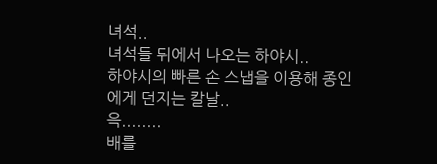녀석..
녀석들 뒤에서 나오는 하야시..
하야시의 빠른 손 스냅을 이용해 종인에게 던지는 칼날..
윽........
배를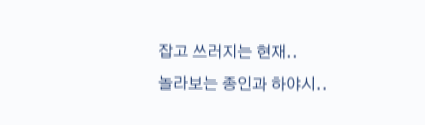잡고 쓰러지는 현재..
놀라보는 종인과 하야시..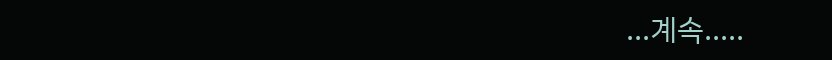...계속.....